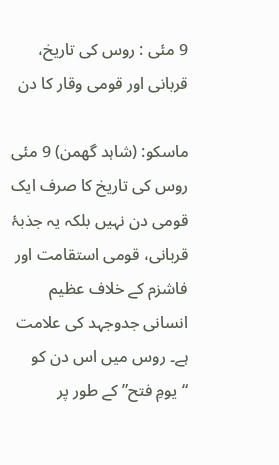9 مئی : روس کی تاریخ، قربانی اور قومی وقار کا دن

ماسکو: (شاہد گھمن) 9 مئی روس کی تاریخ کا صرف ایک قومی دن نہیں بلکہ یہ جذبۂ قربانی، قومی استقامت اور فاشزم کے خلاف عظیم انسانی جدوجہد کی علامت ہے۔ روس میں اس دن کو “یومِ فتح” کے طور پر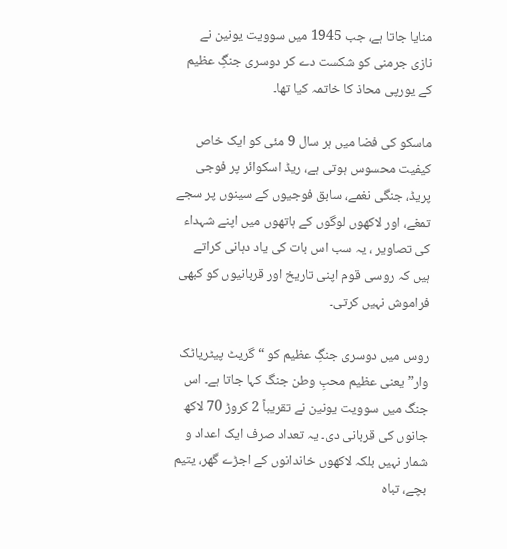منایا جاتا ہے، جب 1945 میں سوویت یونین نے نازی جرمنی کو شکست دے کر دوسری جنگِ عظیم کے یورپی محاذ کا خاتمہ کیا تھا۔

ماسکو کی فضا میں ہر سال 9 مئی کو ایک خاص کیفیت محسوس ہوتی ہے، ریڈ اسکوائر پر فوجی پریڈ، جنگی نغمے، سابق فوجیوں کے سینوں پر سجے تمغے، اور لاکھوں لوگوں کے ہاتھوں میں اپنے شہداء کی تصاویر ، یہ سب اس بات کی یاد دہانی کراتے ہیں کہ روسی قوم اپنی تاریخ اور قربانیوں کو کبھی فراموش نہیں کرتی۔

روس میں دوسری جنگِ عظیم کو “گریٹ پیٹریاٹک وار” یعنی عظیم محبِ وطن جنگ کہا جاتا ہے۔ اس جنگ میں سوویت یونین نے تقریباً 2 کروڑ 70 لاکھ جانوں کی قربانی دی۔ یہ تعداد صرف ایک اعداد و شمار نہیں بلکہ لاکھوں خاندانوں کے اجڑے گھر، یتیم بچے، تباہ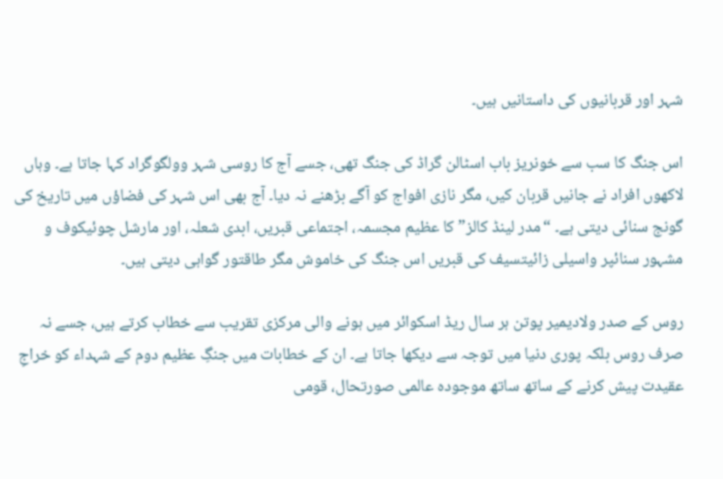شہر اور قربانیوں کی داستانیں ہیں۔

اس جنگ کا سب سے خونریز باب اسٹالن گراڈ کی جنگ تھی، جسے آج کا روسی شہر وولگوگراد کہا جاتا ہے۔ وہاں لاکھوں افراد نے جانیں قربان کیں، مگر نازی افواج کو آگے بڑھنے نہ دیا۔ آج بھی اس شہر کی فضاؤں میں تاریخ کی گونج سنائی دیتی ہے۔ “مدر لینڈ کالز” کا عظیم مجسمہ، اجتماعی قبریں، ابدی شعلہ، اور مارشل چوئیکوف و مشہور سنائپر واسیلی زائیتسیف کی قبریں اس جنگ کی خاموش مگر طاقتور گواہی دیتی ہیں۔

روس کے صدر ولادیمیر پوتن ہر سال ریڈ اسکوائر میں ہونے والی مرکزی تقریب سے خطاب کرتے ہیں، جسے نہ صرف روس بلکہ پوری دنیا میں توجہ سے دیکھا جاتا ہے۔ ان کے خطابات میں جنگِ عظیم دوم کے شہداء کو خراجِ عقیدت پیش کرنے کے ساتھ ساتھ موجودہ عالمی صورتحال، قومی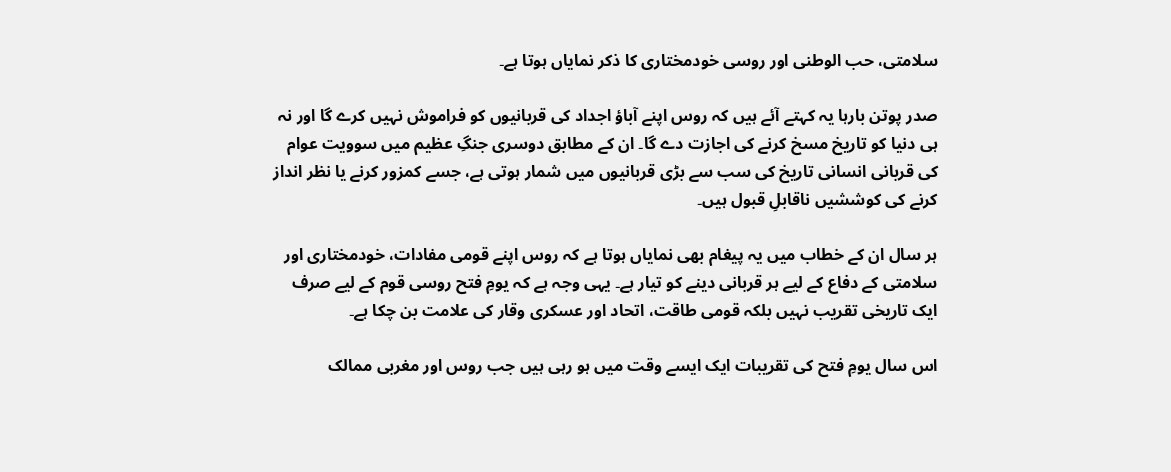سلامتی، حب الوطنی اور روسی خودمختاری کا ذکر نمایاں ہوتا ہے۔

صدر پوتن بارہا یہ کہتے آئے ہیں کہ روس اپنے آباؤ اجداد کی قربانیوں کو فراموش نہیں کرے گا اور نہ ہی دنیا کو تاریخ مسخ کرنے کی اجازت دے گا۔ ان کے مطابق دوسری جنگِ عظیم میں سوویت عوام کی قربانی انسانی تاریخ کی سب سے بڑی قربانیوں میں شمار ہوتی ہے، جسے کمزور کرنے یا نظر انداز کرنے کی کوششیں ناقابلِ قبول ہیں۔

ہر سال ان کے خطاب میں یہ پیغام بھی نمایاں ہوتا ہے کہ روس اپنے قومی مفادات، خودمختاری اور سلامتی کے دفاع کے لیے ہر قربانی دینے کو تیار ہے۔ یہی وجہ ہے کہ یومِ فتح روسی قوم کے لیے صرف ایک تاریخی تقریب نہیں بلکہ قومی طاقت، اتحاد اور عسکری وقار کی علامت بن چکا ہے۔

اس سال یومِ فتح کی تقریبات ایک ایسے وقت میں ہو رہی ہیں جب روس اور مغربی ممالک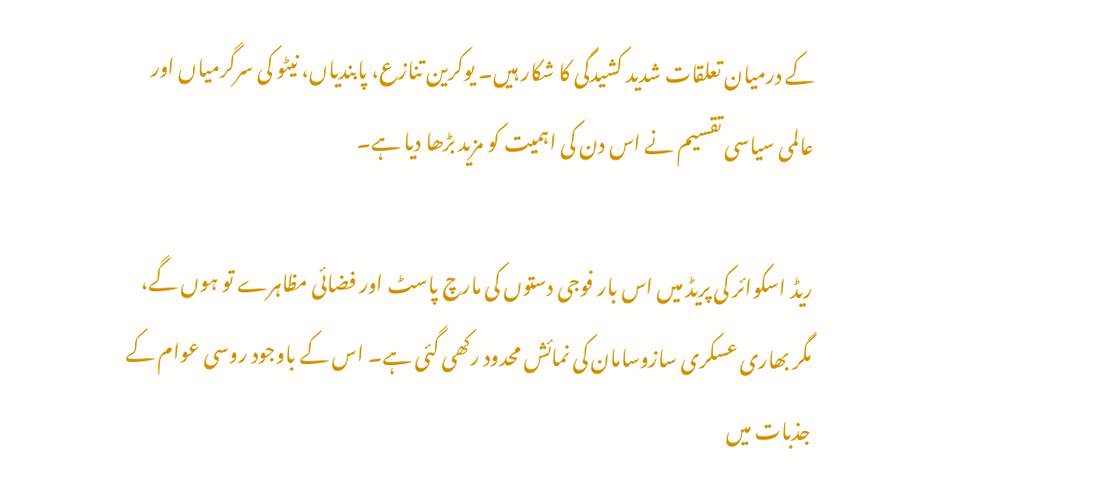کے درمیان تعلقات شدید کشیدگی کا شکار ہیں۔ یوکرین تنازع، پابندیاں، نیٹو کی سرگرمیاں اور عالمی سیاسی تقسیم نے اس دن کی اہمیت کو مزید بڑھا دیا ہے۔

ریڈ اسکوائر کی پریڈ میں اس بار فوجی دستوں کی مارچ پاسٹ اور فضائی مظاہرے تو ہوں گے، مگر بھاری عسکری سازوسامان کی نمائش محدود رکھی گئی ہے۔ اس کے باوجود روسی عوام کے جذبات میں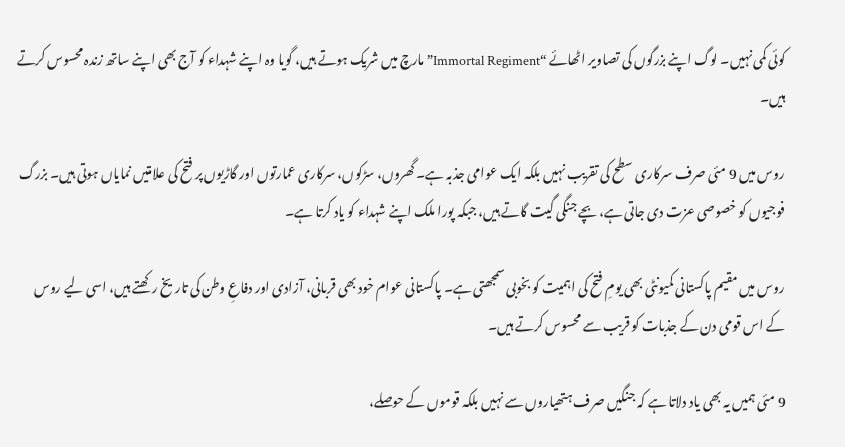کوئی کمی نہیں۔ لوگ اپنے بزرگوں کی تصاویر اٹھائے “Immortal Regiment” مارچ میں شریک ہوتے ہیں، گویا وہ اپنے شہداء کو آج بھی اپنے ساتھ زندہ محسوس کرتے ہیں۔

روس میں 9 مئی صرف سرکاری سطح کی تقریب نہیں بلکہ ایک عوامی جذبہ ہے۔ گھروں، سڑکوں، سرکاری عمارتوں اور گاڑیوں پر فتح کی علامتیں نمایاں ہوتی ہیں۔ بزرگ فوجیوں کو خصوصی عزت دی جاتی ہے، بچے جنگی گیت گاتے ہیں، جبکہ پورا ملک اپنے شہداء کو یاد کرتا ہے۔

روس میں مقیم پاکستانی کمیونٹی بھی یومِ فتح کی اہمیت کو بخوبی سمجھتی ہے۔ پاکستانی عوام خود بھی قربانی، آزادی اور دفاعِ وطن کی تاریخ رکھتے ہیں، اسی لیے روس کے اس قومی دن کے جذبات کو قریب سے محسوس کرتے ہیں۔

9 مئی ہمیں یہ بھی یاد دلاتا ہے کہ جنگیں صرف ہتھیاروں سے نہیں بلکہ قوموں کے حوصلے،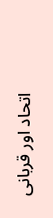اتحاد اور قربانی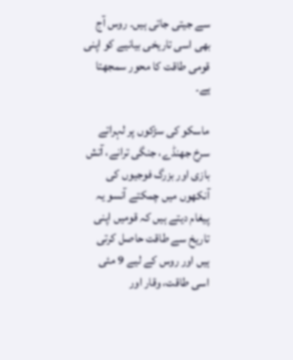سے جیتی جاتی ہیں۔ روس آج بھی اسی تاریخی بیانیے کو اپنی قومی طاقت کا محور سمجھتا ہے۔

ماسکو کی سڑکوں پر لہراتے سرخ جھنڈے، جنگی ترانے، آتش بازی اور بزرگ فوجیوں کی آنکھوں میں چمکتے آنسو یہ پیغام دیتے ہیں کہ قومیں اپنی تاریخ سے طاقت حاصل کرتی ہیں اور روس کے لیے 9 مئی اسی طاقت، وقار اور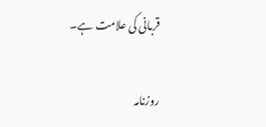قربانی کی علامت ہے۔

روزنامہ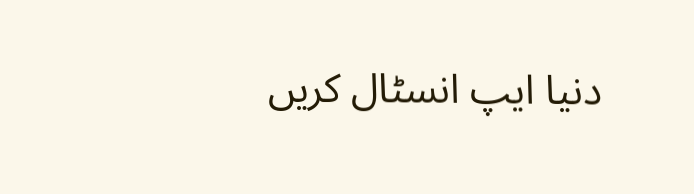دنیا ایپ انسٹال کریں